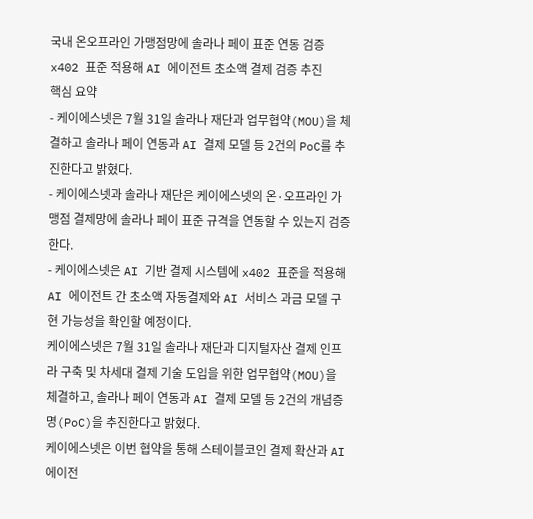국내 온오프라인 가맹점망에 솔라나 페이 표준 연동 검증
x402 표준 적용해 AI 에이전트 초소액 결제 검증 추진
핵심 요약
- 케이에스넷은 7월 31일 솔라나 재단과 업무협약(MOU)을 체결하고 솔라나 페이 연동과 AI 결제 모델 등 2건의 PoC를 추진한다고 밝혔다.
- 케이에스넷과 솔라나 재단은 케이에스넷의 온·오프라인 가맹점 결제망에 솔라나 페이 표준 규격을 연동할 수 있는지 검증한다.
- 케이에스넷은 AI 기반 결제 시스템에 x402 표준을 적용해 AI 에이전트 간 초소액 자동결제와 AI 서비스 과금 모델 구현 가능성을 확인할 예정이다.
케이에스넷은 7월 31일 솔라나 재단과 디지털자산 결제 인프라 구축 및 차세대 결제 기술 도입을 위한 업무협약(MOU)을 체결하고, 솔라나 페이 연동과 AI 결제 모델 등 2건의 개념증명(PoC)을 추진한다고 밝혔다.
케이에스넷은 이번 협약을 통해 스테이블코인 결제 확산과 AI 에이전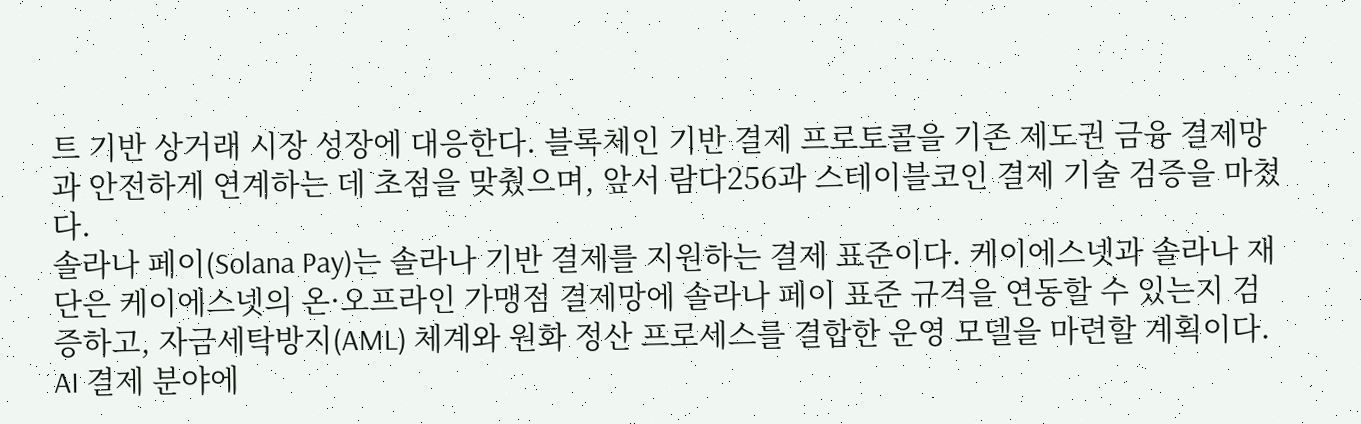트 기반 상거래 시장 성장에 대응한다. 블록체인 기반 결제 프로토콜을 기존 제도권 금융 결제망과 안전하게 연계하는 데 초점을 맞췄으며, 앞서 람다256과 스테이블코인 결제 기술 검증을 마쳤다.
솔라나 페이(Solana Pay)는 솔라나 기반 결제를 지원하는 결제 표준이다. 케이에스넷과 솔라나 재단은 케이에스넷의 온·오프라인 가맹점 결제망에 솔라나 페이 표준 규격을 연동할 수 있는지 검증하고, 자금세탁방지(AML) 체계와 원화 정산 프로세스를 결합한 운영 모델을 마련할 계획이다.
AI 결제 분야에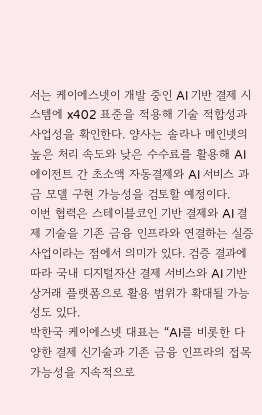서는 케이에스넷이 개발 중인 AI 기반 결제 시스템에 x402 표준을 적용해 기술 적합성과 사업성을 확인한다. 양사는 솔라나 메인넷의 높은 처리 속도와 낮은 수수료를 활용해 AI 에이전트 간 초소액 자동결제와 AI 서비스 과금 모델 구현 가능성을 검토할 예정이다.
이번 협력은 스테이블코인 기반 결제와 AI 결제 기술을 기존 금융 인프라와 연결하는 실증 사업이라는 점에서 의미가 있다. 검증 결과에 따라 국내 디지털자산 결제 서비스와 AI 기반 상거래 플랫폼으로 활용 범위가 확대될 가능성도 있다.
박한국 케이에스넷 대표는 “AI를 비롯한 다양한 결제 신기술과 기존 금융 인프라의 접목 가능성을 지속적으로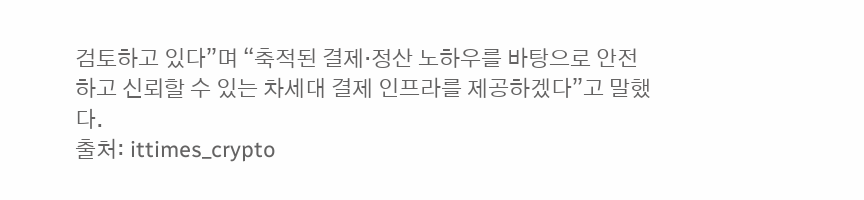검토하고 있다”며 “축적된 결제·정산 노하우를 바탕으로 안전하고 신뢰할 수 있는 차세대 결제 인프라를 제공하겠다”고 말했다.
출처: ittimes_crypto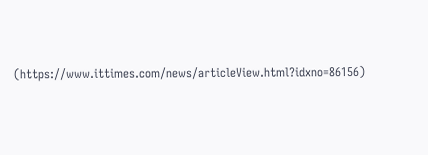(https://www.ittimes.com/news/articleView.html?idxno=86156)